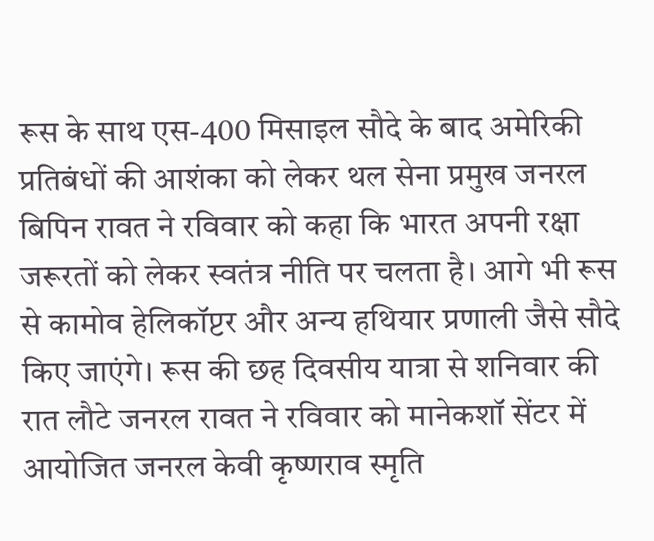रूस के साथ एस-400 मिसाइल सौदे के बाद अमेरिकी प्रतिबंधों की आशंका को लेकर थल सेना प्रमुख जनरल बिपिन रावत ने रविवार को कहा कि भारत अपनी रक्षा जरूरतों को लेकर स्वतंत्र नीति पर चलता है। आगे भी रूस से कामोव हेलिकॉप्टर और अन्य हथियार प्रणाली जैसे सौदे किए जाएंगे। रूस की छह दिवसीय यात्रा से शनिवार की रात लौटे जनरल रावत ने रविवार को मानेकशॉ सेंटर में आयोजित जनरल केवी कृष्णराव स्मृति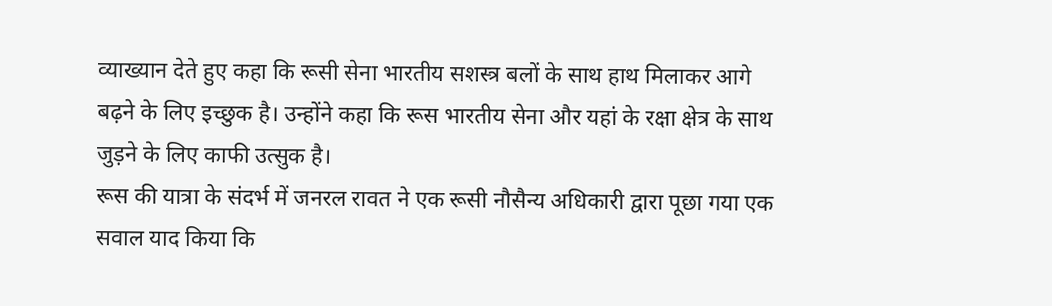व्याख्यान देते हुए कहा कि रूसी सेना भारतीय सशस्त्र बलों के साथ हाथ मिलाकर आगे बढ़ने के लिए इच्छुक है। उन्होंने कहा कि रूस भारतीय सेना और यहां के रक्षा क्षेत्र के साथ जुड़ने के लिए काफी उत्सुक है।
रूस की यात्रा के संदर्भ में जनरल रावत ने एक रूसी नौसैन्य अधिकारी द्वारा पूछा गया एक सवाल याद किया कि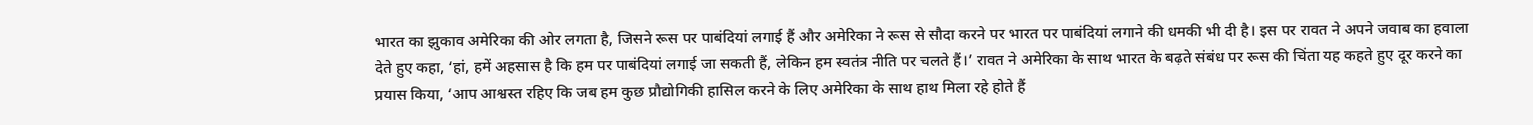भारत का झुकाव अमेरिका की ओर लगता है, जिसने रूस पर पाबंदियां लगाई हैं और अमेरिका ने रूस से सौदा करने पर भारत पर पाबंदियां लगाने की धमकी भी दी है। इस पर रावत ने अपने जवाब का हवाला देते हुए कहा, ‘हां, हमें अहसास है कि हम पर पाबंदियां लगाई जा सकती हैं, लेकिन हम स्वतंत्र नीति पर चलते हैं।’ रावत ने अमेरिका के साथ भारत के बढ़ते संबंध पर रूस की चिंता यह कहते हुए दूर करने का प्रयास किया, ‘आप आश्वस्त रहिए कि जब हम कुछ प्रौद्योगिकी हासिल करने के लिए अमेरिका के साथ हाथ मिला रहे होते हैं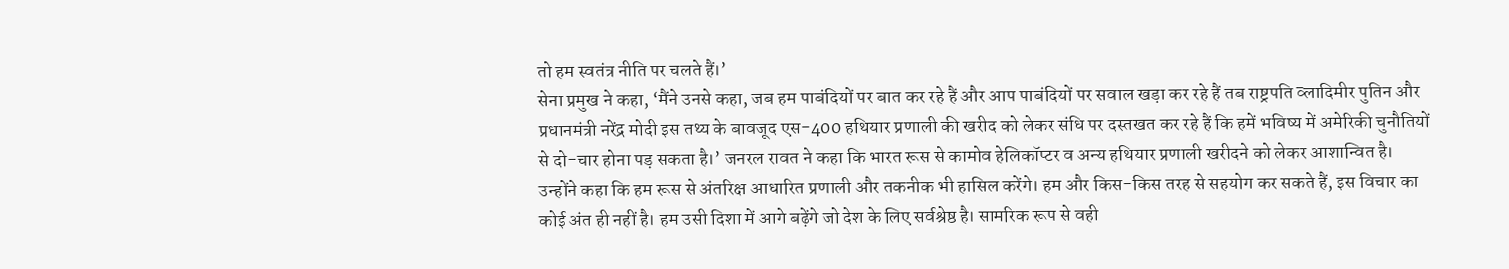तो हम स्वतंत्र नीति पर चलते हैं।’
सेना प्रमुख ने कहा, ‘मैंने उनसे कहा, जब हम पाबंदियों पर बात कर रहे हैं और आप पाबंदियों पर सवाल खड़ा कर रहे हैं तब राष्ट्रपति व्लादिमीर पुतिन और प्रधानमंत्री नरेंद्र मोदी इस तथ्य के बावजूद एस-400 हथियार प्रणाली की खरीद को लेकर संधि पर दस्तखत कर रहे हैं कि हमें भविष्य में अमेरिकी चुनौतियों से दो-चार होना पड़ सकता है।’ जनरल रावत ने कहा कि भारत रूस से कामोव हेलिकॉप्टर व अन्य हथियार प्रणाली खरीदने को लेकर आशान्वित है। उन्होंने कहा कि हम रूस से अंतरिक्ष आधारित प्रणाली और तकनीक भी हासिल करेंगे। हम और किस-किस तरह से सहयोग कर सकते हैं, इस विचार का कोई अंत ही नहीं है। हम उसी दिशा में आगे बढ़ेंगे जो देश के लिए सर्वश्रेष्ठ है। सामरिक रूप से वही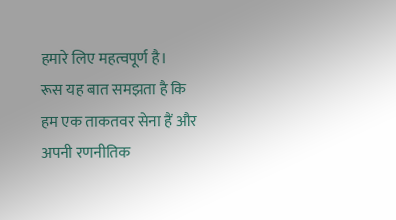हमारे लिए महत्वपूर्ण है।
रूस यह बात समझता है कि हम एक ताकतवर सेना हैं और अपनी रणनीतिक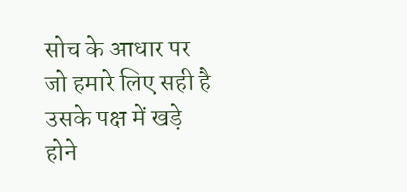सोच के आधार पर जो हमारे लिए सही है उसके पक्ष में खड़े होने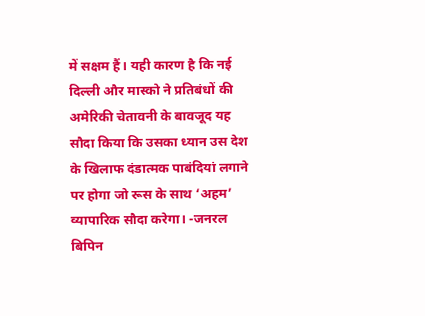में सक्षम हैं। यही कारण है कि नई दिल्ली और मास्को ने प्रतिबंधों की अमेरिकी चेतावनी के बावजूद यह सौदा किया कि उसका ध्यान उस देश के खिलाफ दंडात्मक पाबंदियां लगाने पर होगा जो रूस के साथ ‘अहम’ व्यापारिक सौदा करेगा। -जनरल बिपिन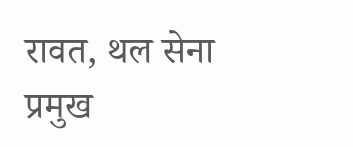रावत, थल सेना प्रमुख